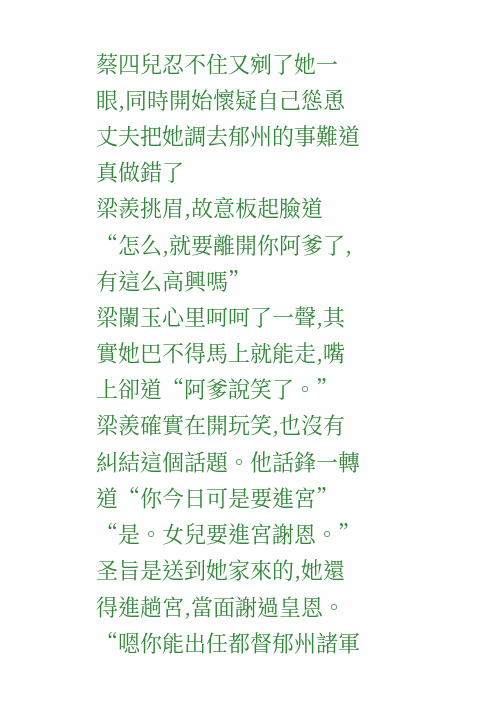蔡四兒忍不住又剜了她一眼,同時開始懷疑自己慫恿丈夫把她調去郁州的事難道真做錯了
梁羨挑眉,故意板起臉道“怎么,就要離開你阿爹了,有這么高興嗎”
梁闌玉心里呵呵了一聲,其實她巴不得馬上就能走,嘴上卻道“阿爹說笑了。”
梁羨確實在開玩笑,也沒有糾結這個話題。他話鋒一轉道“你今日可是要進宮”
“是。女兒要進宮謝恩。”圣旨是送到她家來的,她還得進趟宮,當面謝過皇恩。
“嗯你能出任都督郁州諸軍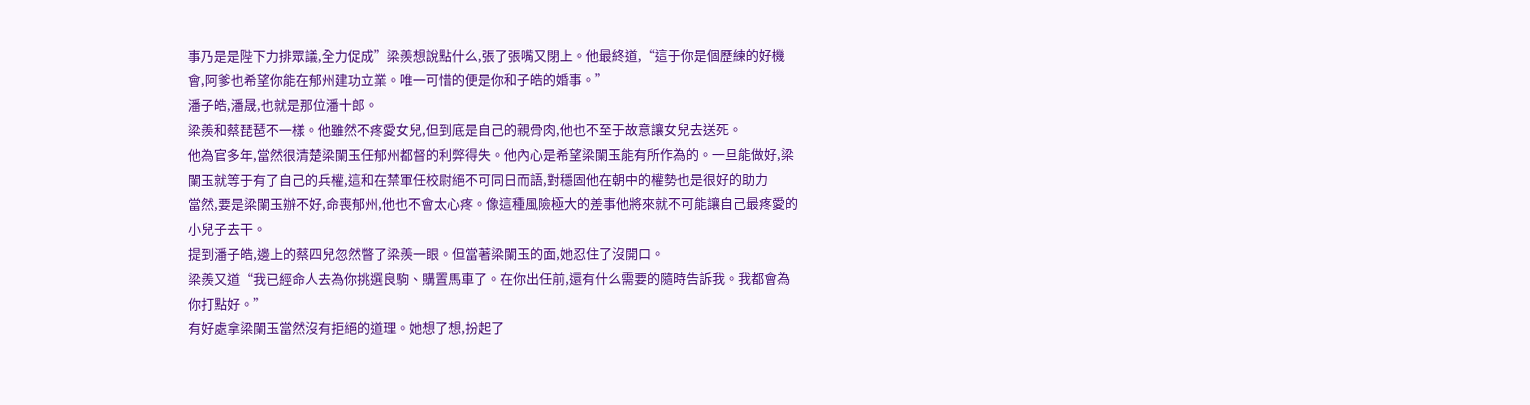事乃是是陛下力排眾議,全力促成”梁羨想說點什么,張了張嘴又閉上。他最終道,“這于你是個歷練的好機會,阿爹也希望你能在郁州建功立業。唯一可惜的便是你和子皓的婚事。”
潘子皓,潘晟,也就是那位潘十郎。
梁羨和蔡琵琶不一樣。他雖然不疼愛女兒,但到底是自己的親骨肉,他也不至于故意讓女兒去送死。
他為官多年,當然很清楚梁闌玉任郁州都督的利弊得失。他內心是希望梁闌玉能有所作為的。一旦能做好,梁闌玉就等于有了自己的兵權,這和在禁軍任校尉絕不可同日而語,對穩固他在朝中的權勢也是很好的助力
當然,要是梁闌玉辦不好,命喪郁州,他也不會太心疼。像這種風險極大的差事他將來就不可能讓自己最疼愛的小兒子去干。
提到潘子皓,邊上的蔡四兒忽然瞥了梁羨一眼。但當著梁闌玉的面,她忍住了沒開口。
梁羨又道“我已經命人去為你挑選良駒、購置馬車了。在你出任前,還有什么需要的隨時告訴我。我都會為你打點好。”
有好處拿梁闌玉當然沒有拒絕的道理。她想了想,扮起了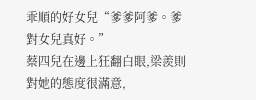乖順的好女兒“爹爹阿爹。爹對女兒真好。”
蔡四兒在邊上狂翻白眼,梁羨則對她的態度很滿意,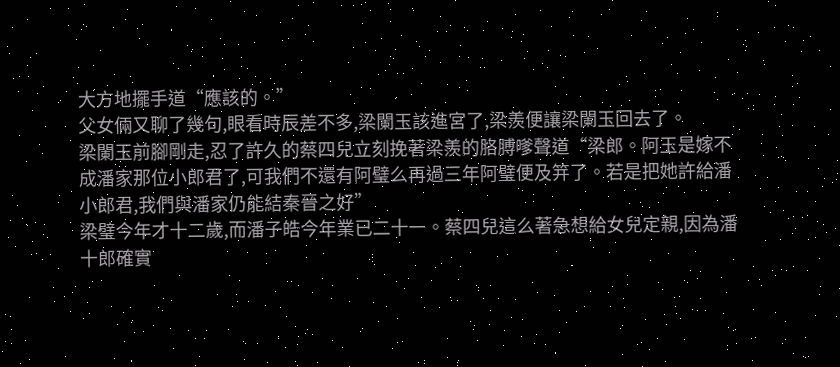大方地擺手道“應該的。”
父女倆又聊了幾句,眼看時辰差不多,梁闌玉該進宮了,梁羨便讓梁闌玉回去了。
梁闌玉前腳剛走,忍了許久的蔡四兒立刻挽著梁羨的胳膊嗲聲道“梁郎。阿玉是嫁不成潘家那位小郎君了,可我們不還有阿璧么再過三年阿璧便及笄了。若是把她許給潘小郎君,我們與潘家仍能結秦晉之好”
梁璧今年才十二歲,而潘子皓今年業已二十一。蔡四兒這么著急想給女兒定親,因為潘十郎確實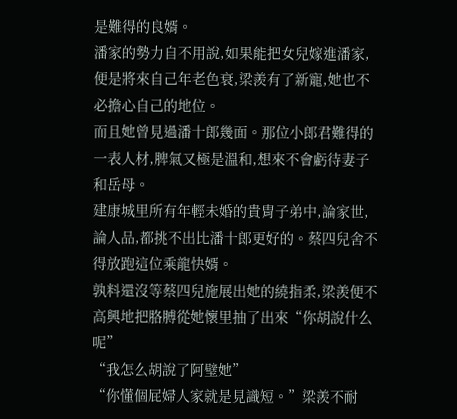是難得的良婿。
潘家的勢力自不用說,如果能把女兒嫁進潘家,便是將來自己年老色衰,梁羨有了新寵,她也不必擔心自己的地位。
而且她曾見過潘十郎幾面。那位小郎君難得的一表人材,脾氣又極是溫和,想來不會虧待妻子和岳母。
建康城里所有年輕未婚的貴胄子弟中,論家世,論人品,都挑不出比潘十郎更好的。蔡四兒舍不得放跑這位乘龍快婿。
孰料還沒等蔡四兒施展出她的繞指柔,梁羨便不高興地把胳膊從她懷里抽了出來“你胡說什么呢”
“我怎么胡說了阿璧她”
“你懂個屁婦人家就是見識短。”梁羨不耐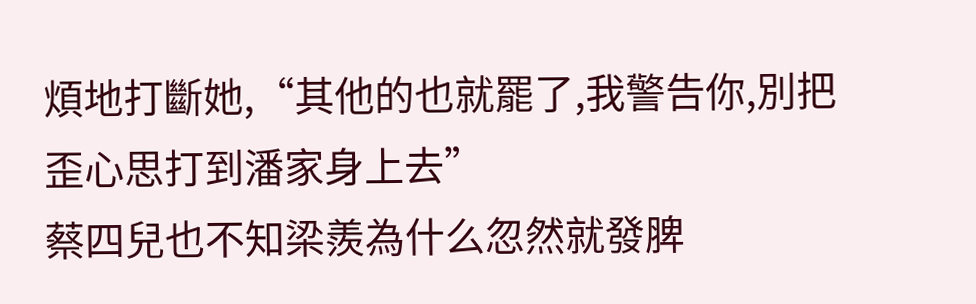煩地打斷她,“其他的也就罷了,我警告你,別把歪心思打到潘家身上去”
蔡四兒也不知梁羨為什么忽然就發脾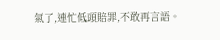氣了,連忙低頭賠罪,不敢再言語。